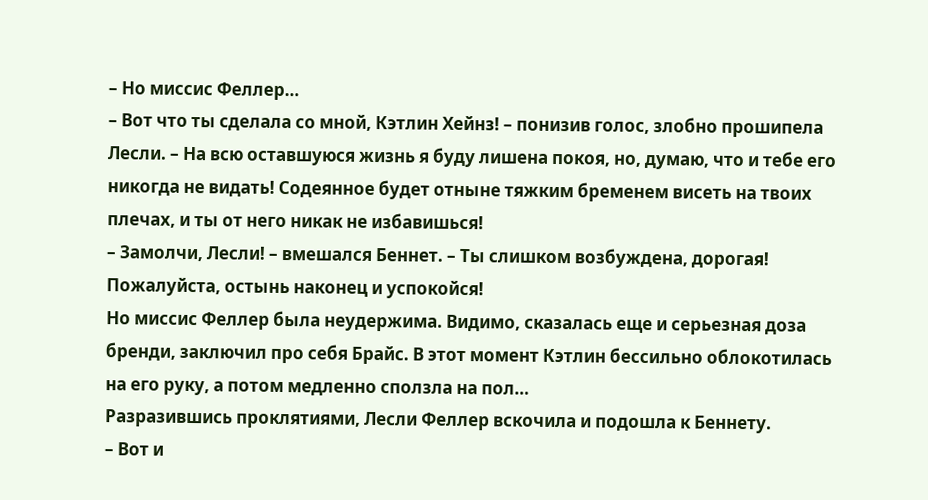– Но миссис Феллер…
– Вот что ты сделала со мной, Кэтлин Хейнз! – понизив голос, злобно прошипела Лесли. – На всю оставшуюся жизнь я буду лишена покоя, но, думаю, что и тебе его никогда не видать! Содеянное будет отныне тяжким бременем висеть на твоих плечах, и ты от него никак не избавишься!
– Замолчи, Лесли! – вмешался Беннет. – Ты слишком возбуждена, дорогая! Пожалуйста, остынь наконец и успокойся!
Но миссис Феллер была неудержима. Видимо, сказалась еще и серьезная доза бренди, заключил про себя Брайс. В этот момент Кэтлин бессильно облокотилась на его руку, а потом медленно сползла на пол…
Разразившись проклятиями, Лесли Феллер вскочила и подошла к Беннету.
– Вот и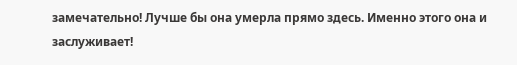замечательно! Лучше бы она умерла прямо здесь. Именно этого она и заслуживает!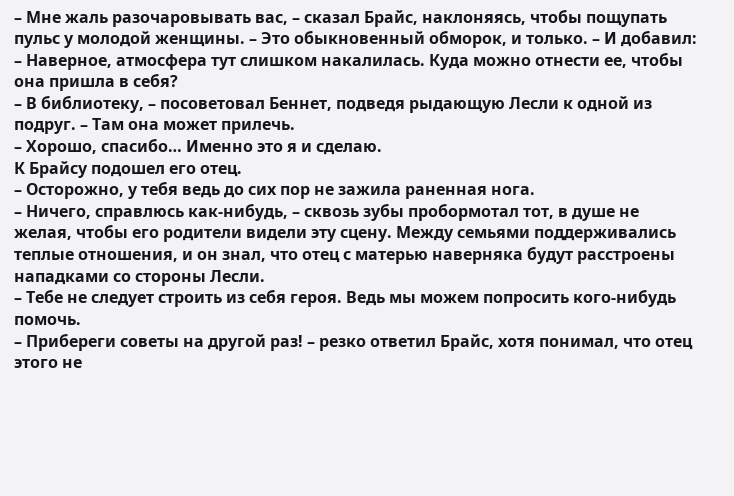– Мне жаль разочаровывать вас, – сказал Брайс, наклоняясь, чтобы пощупать пульс у молодой женщины. – Это обыкновенный обморок, и только. – И добавил: – Наверное, атмосфера тут слишком накалилась. Куда можно отнести ее, чтобы она пришла в себя?
– В библиотеку, – посоветовал Беннет, подведя рыдающую Лесли к одной из подруг. – Там она может прилечь.
– Хорошо, спасибо… Именно это я и сделаю.
К Брайсу подошел его отец.
– Осторожно, у тебя ведь до сих пор не зажила раненная нога.
– Ничего, справлюсь как-нибудь, – сквозь зубы пробормотал тот, в душе не желая, чтобы его родители видели эту сцену. Между семьями поддерживались теплые отношения, и он знал, что отец с матерью наверняка будут расстроены нападками со стороны Лесли.
– Тебе не следует строить из себя героя. Ведь мы можем попросить кого-нибудь помочь.
– Прибереги советы на другой раз! – резко ответил Брайс, хотя понимал, что отец этого не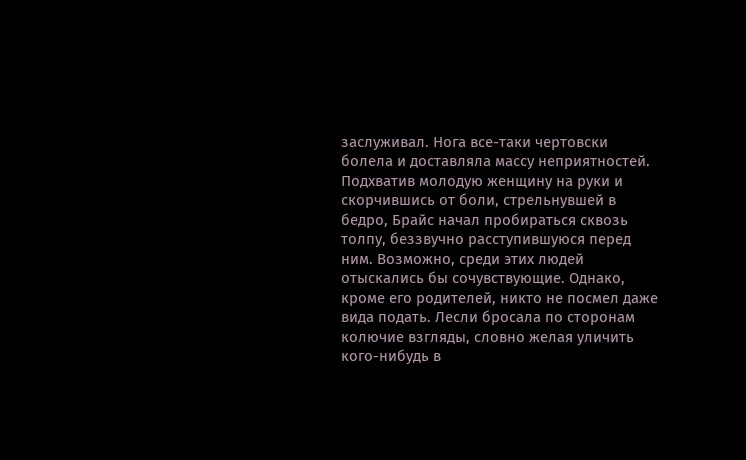заслуживал. Нога все-таки чертовски болела и доставляла массу неприятностей.
Подхватив молодую женщину на руки и скорчившись от боли, стрельнувшей в бедро, Брайс начал пробираться сквозь толпу, беззвучно расступившуюся перед ним. Возможно, среди этих людей отыскались бы сочувствующие. Однако, кроме его родителей, никто не посмел даже вида подать. Лесли бросала по сторонам колючие взгляды, словно желая уличить кого-нибудь в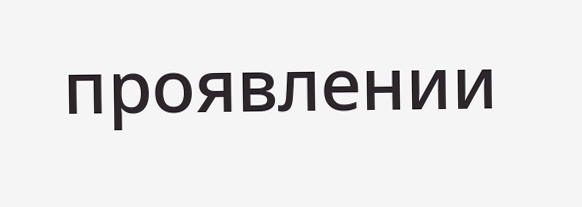проявлении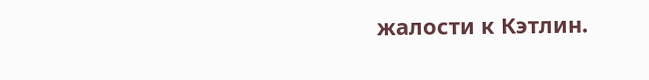жалости к Кэтлин.